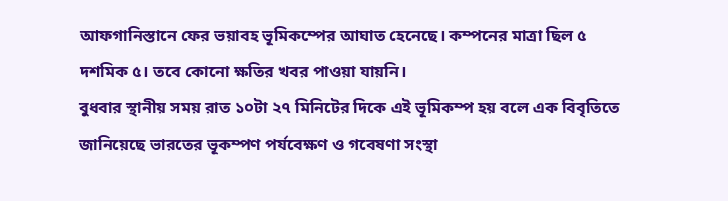আফগানিস্তানে ফের ভয়াবহ ভূমিকম্পের আঘাত হেনেছে। কম্পনের মাত্রা ছিল ৫ দশমিক ৫। তবে কোনো ক্ষতির খবর পাওয়া যায়নি।
বুধবার স্থানীয় সময় রাত ১০টা ২৭ মিনিটের দিকে এই ভূমিকম্প হয় বলে এক বিবৃতিতে জানিয়েছে ভারতের ভূকম্পণ পর্যবেক্ষণ ও গবেষণা সংস্থা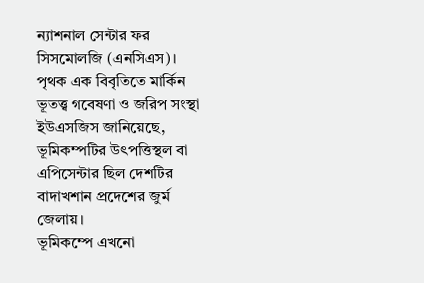ন্যাশনাল সেন্টার ফর সিসমোলজি (এনসিএস)।
পৃথক এক বিবৃতিতে মার্কিন ভূতত্ত্ব গবেষণা ও জরিপ সংস্থা ইউএসজিস জানিয়েছে, ভূমিকম্পটির উৎপত্তিস্থল বা এপিসেন্টার ছিল দেশটির বাদাখশান প্রদেশের জুর্ম জেলায়।
ভূমিকম্পে এখনো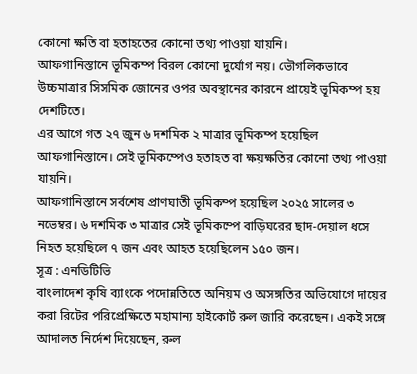কোনো ক্ষতি বা হতাহতের কোনো তথ্য পাওয়া যায়নি।
আফগানিস্তানে ভূমিকম্প বিরল কোনো দুর্যোগ নয়। ভৌগলিকভাবে উচ্চমাত্রার সিসমিক জোনের ওপর অবস্থানের কারনে প্রায়েই ভূমিকম্প হয় দেশটিতে।
এর আগে গত ২৭ জুন ৬ দশমিক ২ মাত্রার ভূমিকম্প হয়েছিল আফগানিস্তানে। সেই ভূমিকম্পেও হতাহত বা ক্ষয়ক্ষতির কোনো তথ্য পাওয়া যায়নি।
আফগানিস্তানে সর্বশেষ প্রাণঘাতী ভূমিকম্প হয়েছিল ২০২৫ সালের ৩ নভেম্বর। ৬ দশমিক ৩ মাত্রার সেই ভূমিকম্পে বাড়িঘরের ছাদ-দেয়াল ধসে নিহত হয়েছিলে ৭ জন এবং আহত হয়েছিলেন ১৫০ জন।
সূত্র : এনডিটিভি
বাংলাদেশ কৃষি ব্যাংকে পদোন্নতিতে অনিয়ম ও অসঙ্গতির অভিযোগে দায়ের করা রিটের পরিপ্রেক্ষিতে মহামান্য হাইকোর্ট রুল জারি করেছেন। একই সঙ্গে আদালত নির্দেশ দিয়েছেন, রুল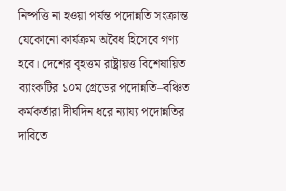নিষ্পত্তি না হওয়া পর্যন্ত পদোন্নতি সংক্রান্ত যেকোনো কার্যক্রম অবৈধ হিসেবে গণ্য হবে। দেশের বৃহত্তম রাষ্ট্রায়ত্ত বিশেষায়িত ব্যাংকটির ১০ম গ্রেডের পদোন্নতি–বঞ্চিত কর্মকর্তারা দীর্ঘদিন ধরে ন্যায্য পদোন্নতির দাবিতে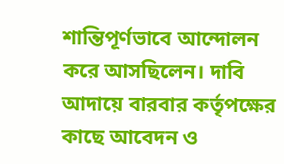শান্তিপূর্ণভাবে আন্দোলন করে আসছিলেন। দাবি আদায়ে বারবার কর্তৃপক্ষের কাছে আবেদন ও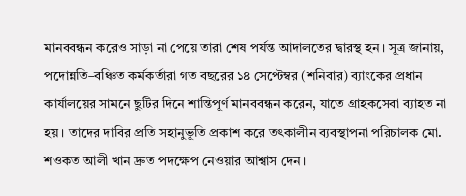মানববন্ধন করেও সাড়া না পেয়ে তারা শেষ পর্যন্ত আদালতের দ্বারস্থ হন। সূত্র জানায়, পদোন্নতি–বঞ্চিত কর্মকর্তারা গত বছরের ১৪ সেপ্টেম্বর (শনিবার) ব্যাংকের প্রধান কার্যালয়ের সামনে ছুটির দিনে শান্তিপূর্ণ মানববন্ধন করেন, যাতে গ্রাহকসেবা ব্যাহত না হয়। তাদের দাবির প্রতি সহানুভূতি প্রকাশ করে তৎকালীন ব্যবস্থাপনা পরিচালক মো. শওকত আলী খান দ্রুত পদক্ষেপ নেওয়ার আশ্বাস দেন।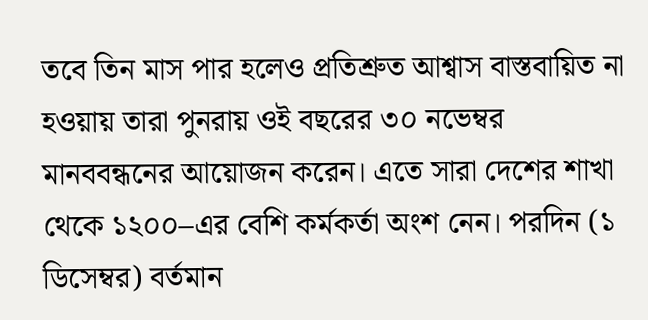তবে তিন মাস পার হলেও প্রতিশ্রুত আশ্বাস বাস্তবায়িত না হওয়ায় তারা পুনরায় ওই বছরের ৩০ নভেম্বর মানববন্ধনের আয়োজন করেন। এতে সারা দেশের শাখা থেকে ১২০০–এর বেশি কর্মকর্তা অংশ নেন। পরদিন (১ ডিসেম্বর) বর্তমান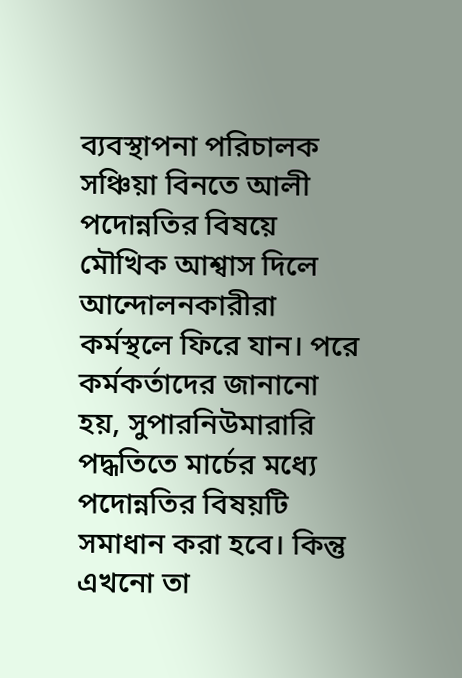ব্যবস্থাপনা পরিচালক সঞ্চিয়া বিনতে আলী পদোন্নতির বিষয়ে মৌখিক আশ্বাস দিলে আন্দোলনকারীরা কর্মস্থলে ফিরে যান। পরে কর্মকর্তাদের জানানো হয়, সুপারনিউমারারি পদ্ধতিতে মার্চের মধ্যে পদোন্নতির বিষয়টি সমাধান করা হবে। কিন্তু এখনো তা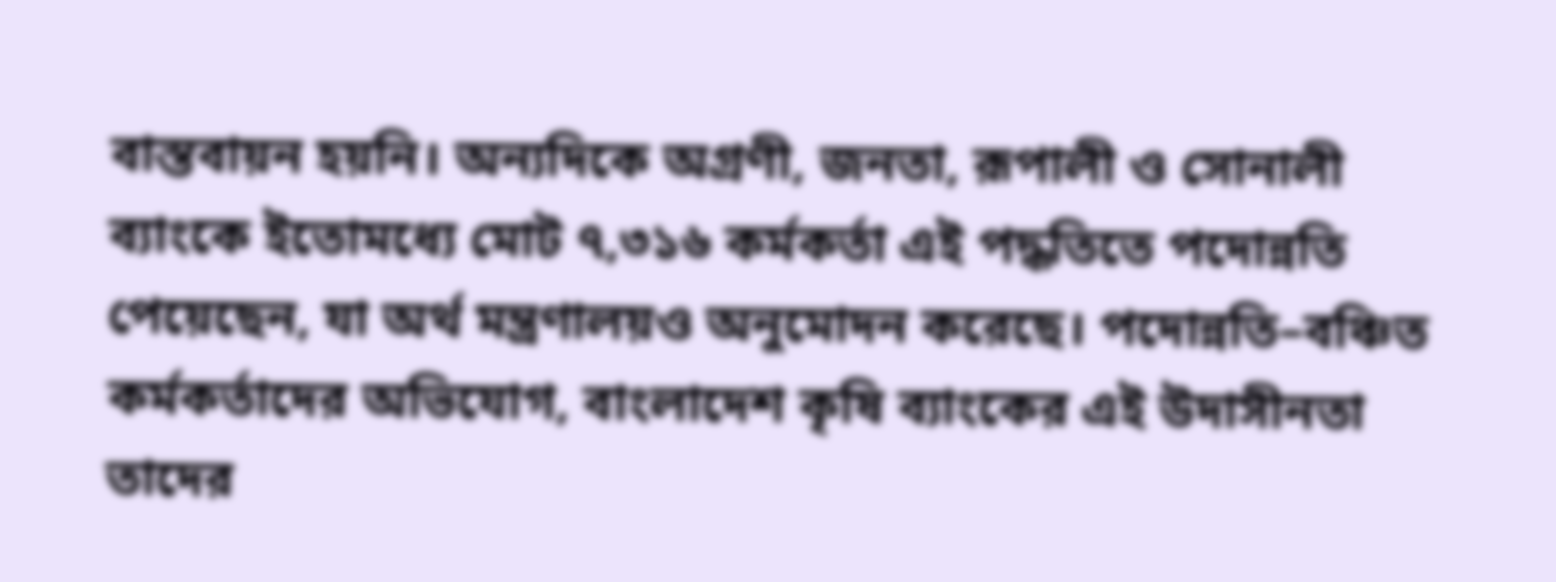বাস্তবায়ন হয়নি। অন্যদিকে অগ্রণী, জনতা, রূপালী ও সোনালী ব্যাংকে ইতোমধ্যে মোট ৭,৩১৬ কর্মকর্তা এই পদ্ধতিতে পদোন্নতি পেয়েছেন, যা অর্থ মন্ত্রণালয়ও অনুমোদন করেছে। পদোন্নতি–বঞ্চিত কর্মকর্তাদের অভিযোগ, বাংলাদেশ কৃষি ব্যাংকের এই উদাসীনতা তাদের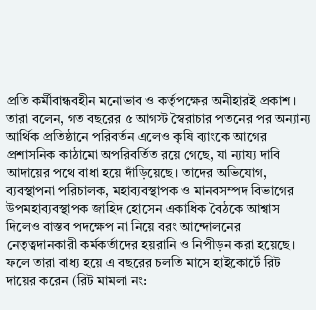প্রতি কর্মীবান্ধবহীন মনোভাব ও কর্তৃপক্ষের অনীহারই প্রকাশ। তারা বলেন, গত বছরের ৫ আগস্ট স্বৈরাচার পতনের পর অন্যান্য আর্থিক প্রতিষ্ঠানে পরিবর্তন এলেও কৃষি ব্যাংকে আগের প্রশাসনিক কাঠামো অপরিবর্তিত রয়ে গেছে, যা ন্যায্য দাবি আদায়ের পথে বাধা হয়ে দাঁড়িয়েছে। তাদের অভিযোগ, ব্যবস্থাপনা পরিচালক, মহাব্যবস্থাপক ও মানবসম্পদ বিভাগের উপমহাব্যবস্থাপক জাহিদ হোসেন একাধিক বৈঠকে আশ্বাস দিলেও বাস্তব পদক্ষেপ না নিয়ে বরং আন্দোলনের নেতৃত্বদানকারী কর্মকর্তাদের হয়রানি ও নিপীড়ন করা হয়েছে। ফলে তারা বাধ্য হয়ে এ বছরের চলতি মাসে হাইকোর্টে রিট দায়ের করেন (রিট মামলা নং: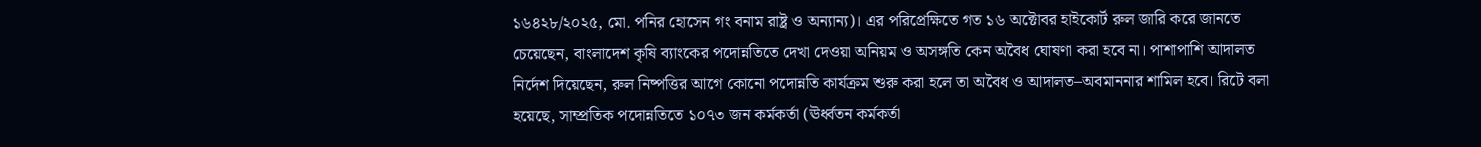১৬৪২৮/২০২৫, মো. পনির হোসেন গং বনাম রাষ্ট্র ও অন্যান্য)। এর পরিপ্রেক্ষিতে গত ১৬ অক্টোবর হাইকোর্ট রুল জারি করে জানতে চেয়েছেন, বাংলাদেশ কৃষি ব্যাংকের পদোন্নতিতে দেখা দেওয়া অনিয়ম ও অসঙ্গতি কেন অবৈধ ঘোষণা করা হবে না। পাশাপাশি আদালত নির্দেশ দিয়েছেন, রুল নিষ্পত্তির আগে কোনো পদোন্নতি কার্যক্রম শুরু করা হলে তা অবৈধ ও আদালত–অবমাননার শামিল হবে। রিটে বলা হয়েছে, সাম্প্রতিক পদোন্নতিতে ১০৭৩ জন কর্মকর্তা (ঊর্ধ্বতন কর্মকর্তা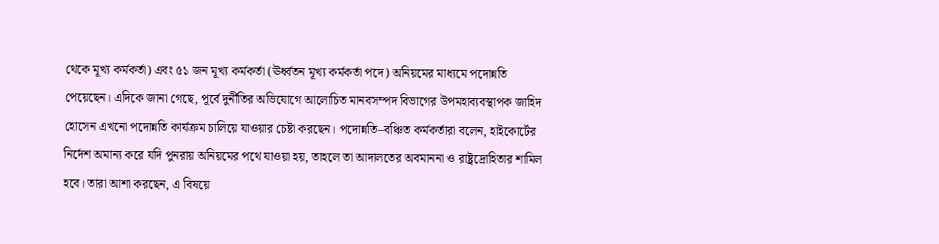থেকে মূখ্য কর্মকর্তা) এবং ৫১ জন মূখ্য কর্মকর্তা (ঊর্ধ্বতন মূখ্য কর্মকর্তা পদে) অনিয়মের মাধ্যমে পদোন্নতি পেয়েছেন। এদিকে জানা গেছে, পূর্বে দুর্নীতির অভিযোগে আলোচিত মানবসম্পদ বিভাগের উপমহাব্যবস্থাপক জাহিদ হোসেন এখনো পদোন্নতি কার্যক্রম চালিয়ে যাওয়ার চেষ্টা করছেন। পদোন্নতি–বঞ্চিত কর্মকর্তারা বলেন, হাইকোর্টের নির্দেশ অমান্য করে যদি পুনরায় অনিয়মের পথে যাওয়া হয়, তাহলে তা আদালতের অবমাননা ও রাষ্ট্রদ্রোহিতার শামিল হবে। তারা আশা করছেন, এ বিষয়ে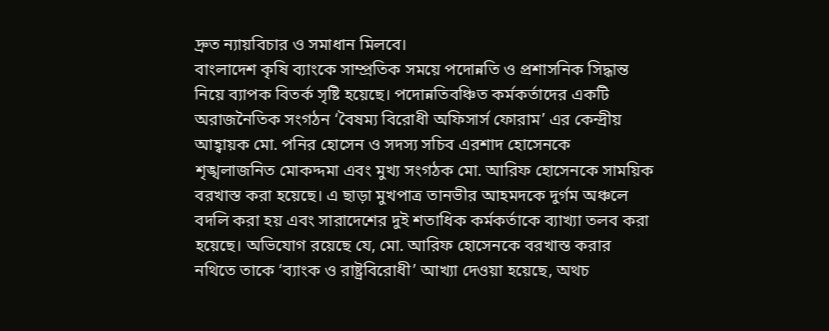দ্রুত ন্যায়বিচার ও সমাধান মিলবে।
বাংলাদেশ কৃষি ব্যাংকে সাম্প্রতিক সময়ে পদোন্নতি ও প্রশাসনিক সিদ্ধান্ত নিয়ে ব্যাপক বিতর্ক সৃষ্টি হয়েছে। পদোন্নতিবঞ্চিত কর্মকর্তাদের একটি অরাজনৈতিক সংগঠন ‘বৈষম্য বিরোধী অফিসার্স ফোরাম’ এর কেন্দ্রীয় আহ্বায়ক মো. পনির হোসেন ও সদস্য সচিব এরশাদ হোসেনকে শৃঙ্খলাজনিত মোকদ্দমা এবং মুখ্য সংগঠক মো. আরিফ হোসেনকে সাময়িক বরখাস্ত করা হয়েছে। এ ছাড়া মুখপাত্র তানভীর আহমদকে দুর্গম অঞ্চলে বদলি করা হয় এবং সারাদেশের দুই শতাধিক কর্মকর্তাকে ব্যাখ্যা তলব করা হয়েছে। অভিযোগ রয়েছে যে, মো. আরিফ হোসেনকে বরখাস্ত করার নথিতে তাকে ‘ব্যাংক ও রাষ্ট্রবিরোধী’ আখ্যা দেওয়া হয়েছে, অথচ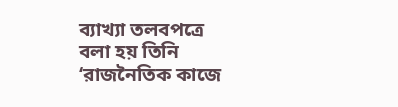ব্যাখ্যা তলবপত্রে বলা হয় তিনি ‘রাজনৈতিক কাজে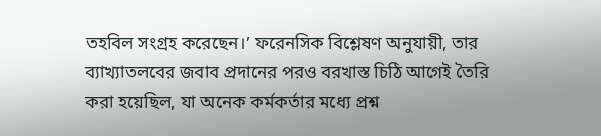তহবিল সংগ্রহ করেছেন।’ ফরেনসিক বিশ্লেষণ অনুযায়ী, তার ব্যাখ্যাতলবের জবাব প্রদানের পরও বরখাস্ত চিঠি আগেই তৈরি করা হয়েছিল, যা অনেক কর্মকর্তার মধ্যে প্রশ্ন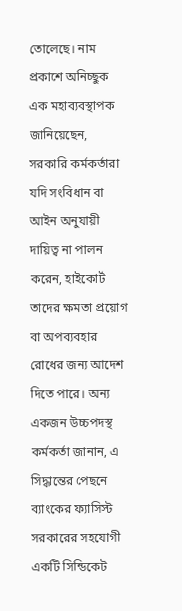তোলেছে। নাম প্রকাশে অনিচ্ছুক এক মহাব্যবস্থাপক জানিয়েছেন, সরকারি কর্মকর্তারা যদি সংবিধান বা আইন অনুযায়ী দায়িত্ব না পালন করেন, হাইকোর্ট তাদের ক্ষমতা প্রয়োগ বা অপব্যবহার রোধের জন্য আদেশ দিতে পারে। অন্য একজন উচ্চপদস্থ কর্মকর্তা জানান, এ সিদ্ধান্তের পেছনে ব্যাংকের ফ্যাসিস্ট সরকারের সহযোগী একটি সিন্ডিকেট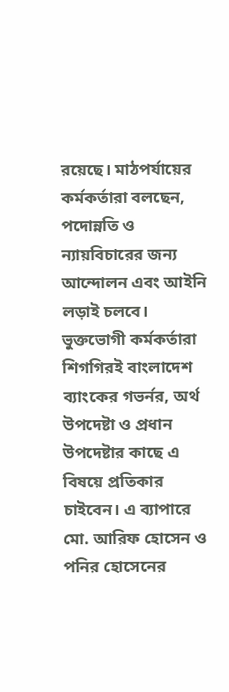রয়েছে। মাঠপর্যায়ের কর্মকর্তারা বলছেন, পদোন্নতি ও ন্যায়বিচারের জন্য আন্দোলন এবং আইনি লড়াই চলবে। ভুক্তভোগী কর্মকর্তারা শিগগিরই বাংলাদেশ ব্যাংকের গভর্নর, অর্থ উপদেষ্টা ও প্রধান উপদেষ্টার কাছে এ বিষয়ে প্রতিকার চাইবেন। এ ব্যাপারে মো. আরিফ হোসেন ও পনির হোসেনের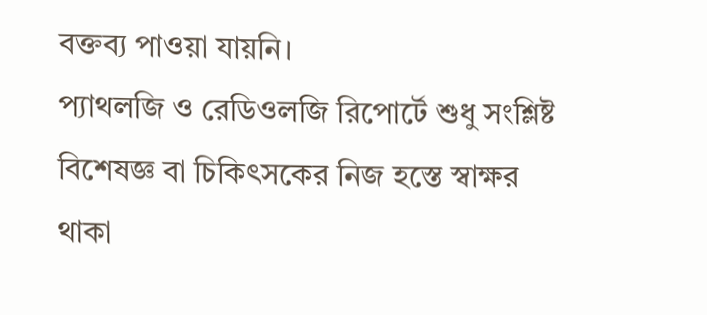বক্তব্য পাওয়া যায়নি।
প্যাথলজি ও রেডিওলজি রিপোর্টে শুধু সংশ্লিষ্ট বিশেষজ্ঞ বা চিকিৎসকের নিজ হস্তে স্বাক্ষর থাকা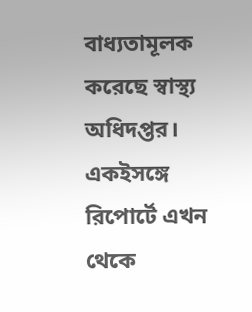বাধ্যতামূলক করেছে স্বাস্থ্য অধিদপ্তর। একইসঙ্গে রিপোর্টে এখন থেকে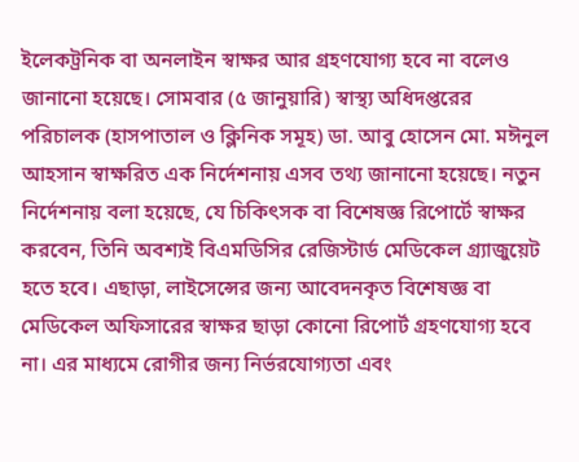ইলেকট্রনিক বা অনলাইন স্বাক্ষর আর গ্রহণযোগ্য হবে না বলেও জানানো হয়েছে। সোমবার (৫ জানুয়ারি) স্বাস্থ্য অধিদপ্তরের পরিচালক (হাসপাতাল ও ক্লিনিক সমূহ) ডা. আবু হোসেন মো. মঈনুল আহসান স্বাক্ষরিত এক নির্দেশনায় এসব তথ্য জানানো হয়েছে। নতুন নির্দেশনায় বলা হয়েছে, যে চিকিৎসক বা বিশেষজ্ঞ রিপোর্টে স্বাক্ষর করবেন, তিনি অবশ্যই বিএমডিসির রেজিস্টার্ড মেডিকেল গ্র্যাজুয়েট হতে হবে। এছাড়া, লাইসেন্সের জন্য আবেদনকৃত বিশেষজ্ঞ বা মেডিকেল অফিসারের স্বাক্ষর ছাড়া কোনো রিপোর্ট গ্রহণযোগ্য হবে না। এর মাধ্যমে রোগীর জন্য নির্ভরযোগ্যতা এবং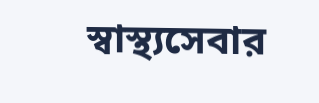স্বাস্থ্যসেবার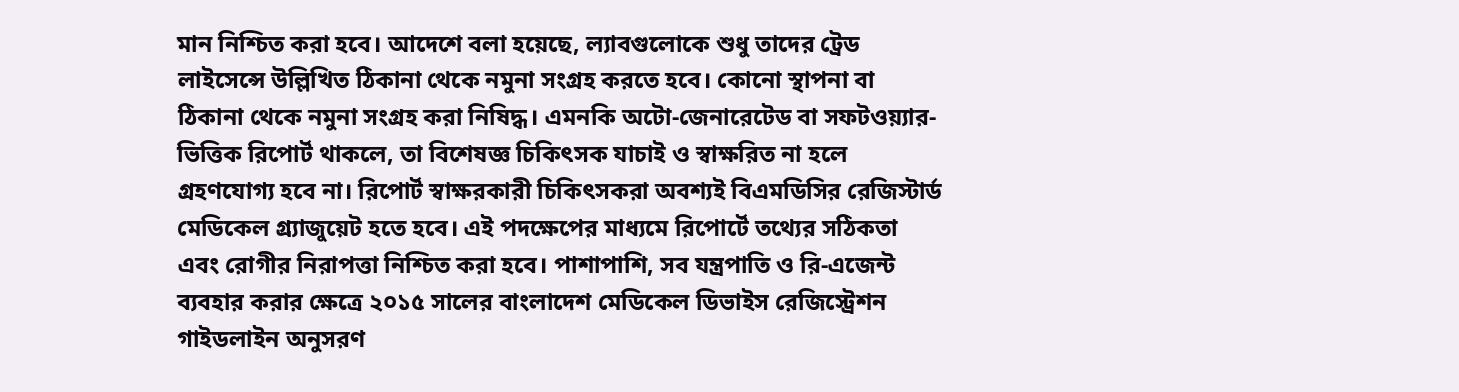মান নিশ্চিত করা হবে। আদেশে বলা হয়েছে, ল্যাবগুলোকে শুধু তাদের ট্রেড লাইসেন্সে উল্লিখিত ঠিকানা থেকে নমুনা সংগ্রহ করতে হবে। কোনো স্থাপনা বা ঠিকানা থেকে নমুনা সংগ্রহ করা নিষিদ্ধ। এমনকি অটো-জেনারেটেড বা সফটওয়্যার-ভিত্তিক রিপোর্ট থাকলে, তা বিশেষজ্ঞ চিকিৎসক যাচাই ও স্বাক্ষরিত না হলে গ্রহণযোগ্য হবে না। রিপোর্ট স্বাক্ষরকারী চিকিৎসকরা অবশ্যই বিএমডিসির রেজিস্টার্ড মেডিকেল গ্র্যাজুয়েট হতে হবে। এই পদক্ষেপের মাধ্যমে রিপোর্টে তথ্যের সঠিকতা এবং রোগীর নিরাপত্তা নিশ্চিত করা হবে। পাশাপাশি, সব যন্ত্রপাতি ও রি-এজেন্ট ব্যবহার করার ক্ষেত্রে ২০১৫ সালের বাংলাদেশ মেডিকেল ডিভাইস রেজিস্ট্রেশন গাইডলাইন অনুসরণ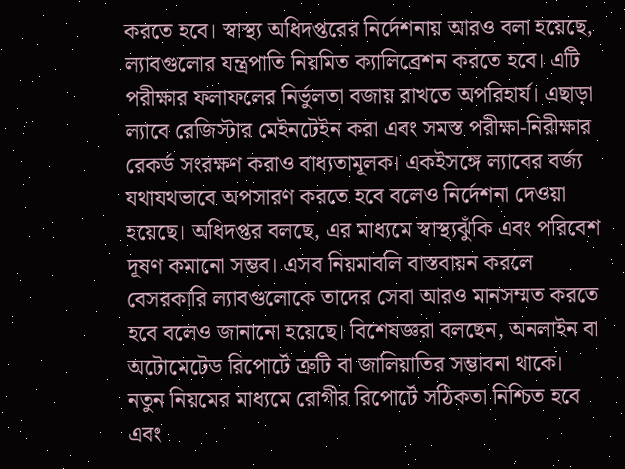করতে হবে। স্বাস্থ্য অধিদপ্তরের নির্দেশনায় আরও বলা হয়েছে, ল্যাবগুলোর যন্ত্রপাতি নিয়মিত ক্যালিব্রেশন করতে হবে। এটি পরীক্ষার ফলাফলের নির্ভুলতা বজায় রাখতে অপরিহার্য। এছাড়া ল্যাবে রেজিস্টার মেইনটেইন করা এবং সমস্ত পরীক্ষা-নিরীক্ষার রেকর্ড সংরক্ষণ করাও বাধ্যতামূলক। একইসঙ্গে ল্যাবের বর্জ্য যথাযথভাবে অপসারণ করতে হবে বলেও নির্দেশনা দেওয়া হয়েছে। অধিদপ্তর বলছে, এর মাধ্যমে স্বাস্থ্যঝুঁকি এবং পরিবেশ দূষণ কমানো সম্ভব। এসব নিয়মাবলি বাস্তবায়ন করলে বেসরকারি ল্যাবগুলোকে তাদের সেবা আরও মানসম্মত করতে হবে বলেও জানানো হয়েছে। বিশেষজ্ঞরা বলছেন, অনলাইন বা অটোমেটেড রিপোর্টে ত্রুটি বা জালিয়াতির সম্ভাবনা থাকে। নতুন নিয়মের মাধ্যমে রোগীর রিপোর্টে সঠিকতা নিশ্চিত হবে এবং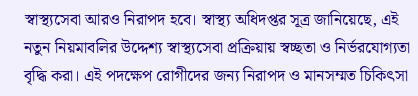স্বাস্থ্যসেবা আরও নিরাপদ হবে। স্বাস্থ্য অধিদপ্তর সূত্র জানিয়েছে, এই নতুন নিয়মাবলির উদ্দেশ্য স্বাস্থ্যসেবা প্রক্রিয়ায় স্বচ্ছতা ও নির্ভরযোগ্যতা বৃদ্ধি করা। এই পদক্ষেপ রোগীদের জন্য নিরাপদ ও মানসম্মত চিকিৎসা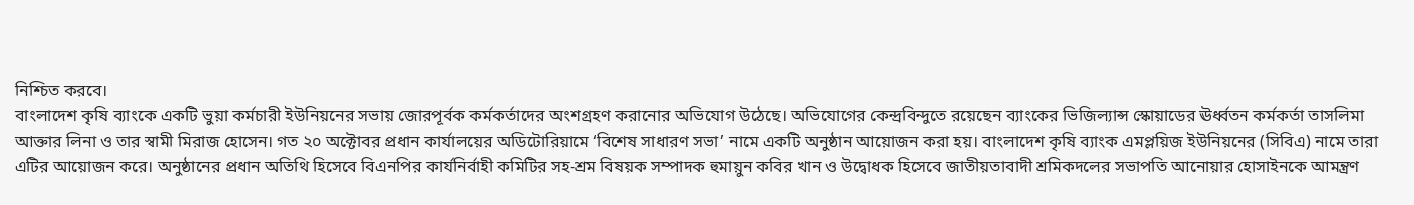নিশ্চিত করবে।
বাংলাদেশ কৃষি ব্যাংকে একটি ভুয়া কর্মচারী ইউনিয়নের সভায় জোরপূর্বক কর্মকর্তাদের অংশগ্রহণ করানোর অভিযোগ উঠেছে। অভিযোগের কেন্দ্রবিন্দুতে রয়েছেন ব্যাংকের ভিজিল্যান্স স্কোয়াডের ঊর্ধ্বতন কর্মকর্তা তাসলিমা আক্তার লিনা ও তার স্বামী মিরাজ হোসেন। গত ২০ অক্টোবর প্রধান কার্যালয়ের অডিটোরিয়ামে ‘বিশেষ সাধারণ সভা’ নামে একটি অনুষ্ঠান আয়োজন করা হয়। বাংলাদেশ কৃষি ব্যাংক এমপ্লয়িজ ইউনিয়নের (সিবিএ) নামে তারা এটির আয়োজন করে। অনুষ্ঠানের প্রধান অতিথি হিসেবে বিএনপির কার্যনির্বাহী কমিটির সহ-শ্রম বিষয়ক সম্পাদক হুমায়ুন কবির খান ও উদ্বোধক হিসেবে জাতীয়তাবাদী শ্রমিকদলের সভাপতি আনোয়ার হোসাইনকে আমন্ত্রণ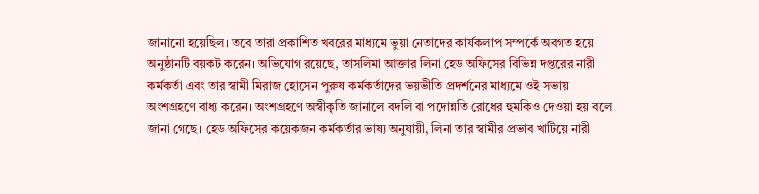জানানো হয়েছিল। তবে তারা প্রকাশিত খবরের মাধ্যমে ভুয়া নেতাদের কার্যকলাপ সম্পর্কে অবগত হয়ে অনুষ্ঠানটি বয়কট করেন। অভিযোগ রয়েছে, তাসলিমা আক্তার লিনা হেড অফিসের বিভিন্ন দপ্তরের নারী কর্মকর্তা এবং তার স্বামী মিরাজ হোসেন পুরুষ কর্মকর্তাদের ভয়ভীতি প্রদর্শনের মাধ্যমে ওই সভায় অংশগ্রহণে বাধ্য করেন। অংশগ্রহণে অস্বীকৃতি জানালে বদলি বা পদোন্নতি রোধের হুমকিও দেওয়া হয় বলে জানা গেছে। হেড অফিসের কয়েকজন কর্মকর্তার ভাষ্য অনুযায়ী, লিনা তার স্বামীর প্রভাব খাটিয়ে নারী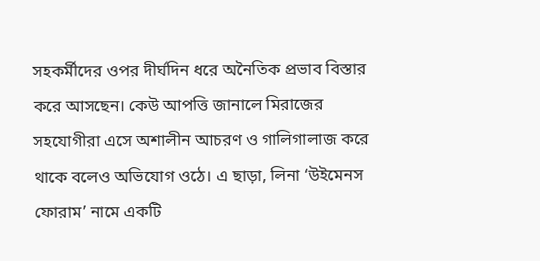সহকর্মীদের ওপর দীর্ঘদিন ধরে অনৈতিক প্রভাব বিস্তার করে আসছেন। কেউ আপত্তি জানালে মিরাজের সহযোগীরা এসে অশালীন আচরণ ও গালিগালাজ করে থাকে বলেও অভিযোগ ওঠে। এ ছাড়া, লিনা ‘উইমেনস ফোরাম’ নামে একটি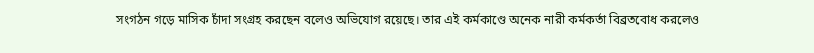সংগঠন গড়ে মাসিক চাঁদা সংগ্রহ করছেন বলেও অভিযোগ রয়েছে। তার এই কর্মকাণ্ডে অনেক নারী কর্মকর্তা বিব্রতবোধ করলেও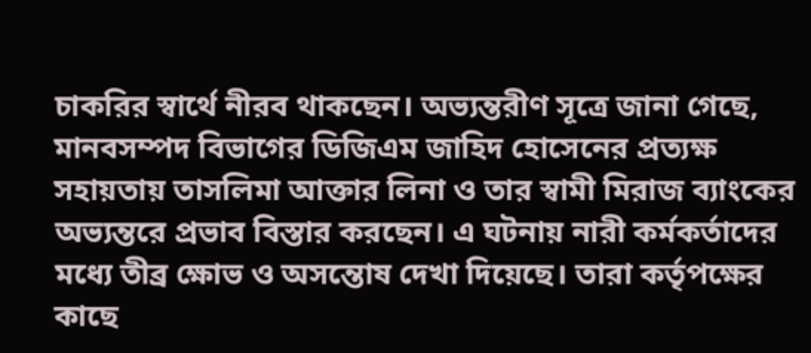চাকরির স্বার্থে নীরব থাকছেন। অভ্যন্তরীণ সূত্রে জানা গেছে, মানবসম্পদ বিভাগের ডিজিএম জাহিদ হোসেনের প্রত্যক্ষ সহায়তায় তাসলিমা আক্তার লিনা ও তার স্বামী মিরাজ ব্যাংকের অভ্যন্তরে প্রভাব বিস্তার করছেন। এ ঘটনায় নারী কর্মকর্তাদের মধ্যে তীব্র ক্ষোভ ও অসন্তোষ দেখা দিয়েছে। তারা কর্তৃপক্ষের কাছে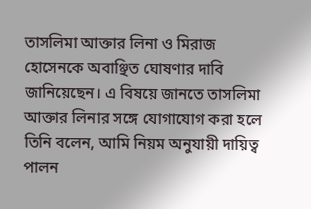তাসলিমা আক্তার লিনা ও মিরাজ হোসেনকে অবাঞ্ছিত ঘোষণার দাবি জানিয়েছেন। এ বিষয়ে জানতে তাসলিমা আক্তার লিনার সঙ্গে যোগাযোগ করা হলে তিনি বলেন, আমি নিয়ম অনুযায়ী দায়িত্ব পালন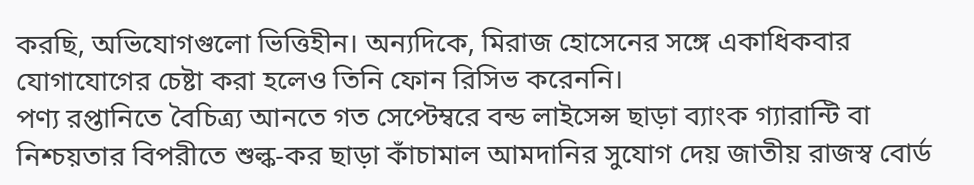করছি, অভিযোগগুলো ভিত্তিহীন। অন্যদিকে, মিরাজ হোসেনের সঙ্গে একাধিকবার যোগাযোগের চেষ্টা করা হলেও তিনি ফোন রিসিভ করেননি।
পণ্য রপ্তানিতে বৈচিত্র্য আনতে গত সেপ্টেম্বরে বন্ড লাইসেন্স ছাড়া ব্যাংক গ্যারান্টি বা নিশ্চয়তার বিপরীতে শুল্ক-কর ছাড়া কাঁচামাল আমদানির সুযোগ দেয় জাতীয় রাজস্ব বোর্ড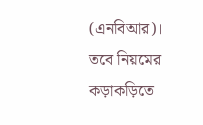(এনবিআর)। তবে নিয়মের কড়াকড়িতে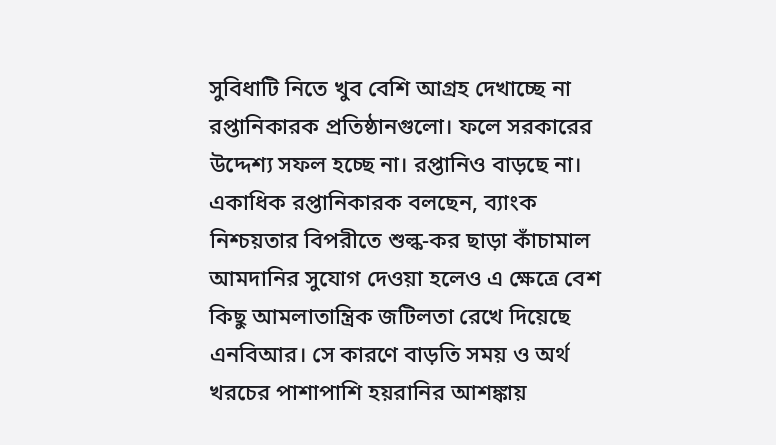সুবিধাটি নিতে খুব বেশি আগ্রহ দেখাচ্ছে না রপ্তানিকারক প্রতিষ্ঠানগুলো। ফলে সরকারের উদ্দেশ্য সফল হচ্ছে না। রপ্তানিও বাড়ছে না। একাধিক রপ্তানিকারক বলছেন, ব্যাংক নিশ্চয়তার বিপরীতে শুল্ক-কর ছাড়া কাঁচামাল আমদানির সুযোগ দেওয়া হলেও এ ক্ষেত্রে বেশ কিছু আমলাতান্ত্রিক জটিলতা রেখে দিয়েছে এনবিআর। সে কারণে বাড়তি সময় ও অর্থ খরচের পাশাপাশি হয়রানির আশঙ্কায়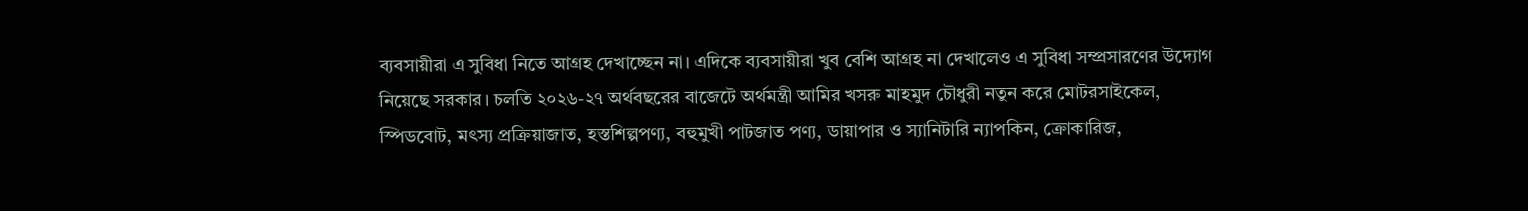ব্যবসায়ীরা এ সুবিধা নিতে আগ্রহ দেখাচ্ছেন না। এদিকে ব্যবসায়ীরা খুব বেশি আগ্রহ না দেখালেও এ সুবিধা সম্প্রসারণের উদ্যোগ নিয়েছে সরকার। চলতি ২০২৬-২৭ অর্থবছরের বাজেটে অর্থমন্ত্রী আমির খসরু মাহমুদ চৌধুরী নতুন করে মোটরসাইকেল, স্পিডবোট, মৎস্য প্রক্রিয়াজাত, হস্তশিল্পপণ্য, বহুমুখী পাটজাত পণ্য, ডায়াপার ও স্যানিটারি ন্যাপকিন, ক্রোকারিজ,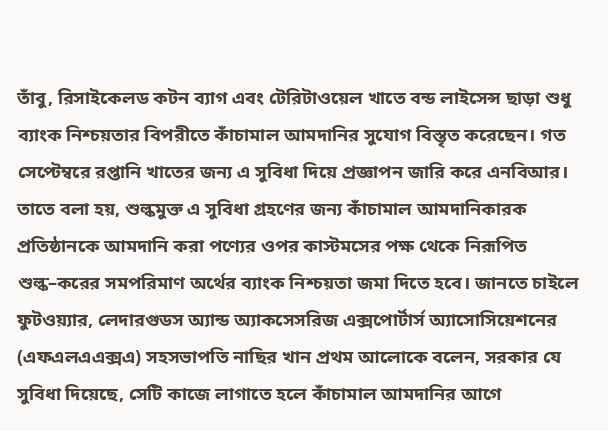তাঁবু, রিসাইকেলড কটন ব্যাগ এবং টেরিটাওয়েল খাতে বন্ড লাইসেন্স ছাড়া শুধু ব্যাংক নিশ্চয়তার বিপরীতে কাঁচামাল আমদানির সুযোগ বিস্তৃত করেছেন। গত সেপ্টেম্বরে রপ্তানি খাতের জন্য এ সুবিধা দিয়ে প্রজ্ঞাপন জারি করে এনবিআর। তাতে বলা হয়, শুল্কমুক্ত এ সুবিধা গ্রহণের জন্য কাঁচামাল আমদানিকারক প্রতিষ্ঠানকে আমদানি করা পণ্যের ওপর কাস্টমসের পক্ষ থেকে নিরূপিত শুল্ক–করের সমপরিমাণ অর্থের ব্যাংক নিশ্চয়তা জমা দিতে হবে। জানতে চাইলে ফুটওয়্যার, লেদারগুডস অ্যান্ড অ্যাকসেসরিজ এক্সপোর্টার্স অ্যাসোসিয়েশনের (এফএলএএক্সএ) সহসভাপতি নাছির খান প্রথম আলোকে বলেন, সরকার যে সুবিধা দিয়েছে, সেটি কাজে লাগাতে হলে কাঁচামাল আমদানির আগে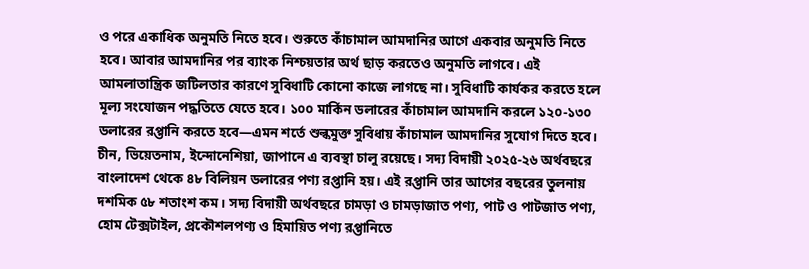ও পরে একাধিক অনুমতি নিতে হবে। শুরুতে কাঁচামাল আমদানির আগে একবার অনুমতি নিতে হবে। আবার আমদানির পর ব্যাংক নিশ্চয়তার অর্থ ছাড় করতেও অনুমতি লাগবে। এই আমলাতান্ত্রিক জটিলতার কারণে সুবিধাটি কোনো কাজে লাগছে না। সুবিধাটি কার্যকর করতে হলে মূল্য সংযোজন পদ্ধতিতে যেতে হবে। ১০০ মার্কিন ডলারের কাঁচামাল আমদানি করলে ১২০-১৩০ ডলারের রপ্তানি করতে হবে—এমন শর্তে শুল্কমুক্ত সুবিধায় কাঁচামাল আমদানির সুযোগ দিতে হবে। চীন, ভিয়েতনাম, ইন্দোনেশিয়া, জাপানে এ ব্যবস্থা চালু রয়েছে। সদ্য বিদায়ী ২০২৫-২৬ অর্থবছরে বাংলাদেশ থেকে ৪৮ বিলিয়ন ডলারের পণ্য রপ্তানি হয়। এই রপ্তানি তার আগের বছরের তুলনায় দশমিক ৫৮ শতাংশ কম। সদ্য বিদায়ী অর্থবছরে চামড়া ও চামড়াজাত পণ্য, পাট ও পাটজাত পণ্য, হোম টেক্সটাইল, প্রকৌশলপণ্য ও হিমায়িত পণ্য রপ্তানিতে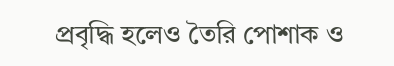প্রবৃদ্ধি হলেও তৈরি পোশাক ও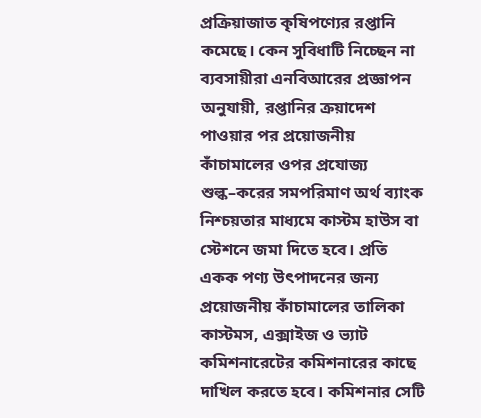প্রক্রিয়াজাত কৃষিপণ্যের রপ্তানি কমেছে। কেন সুবিধাটি নিচ্ছেন না ব্যবসায়ীরা এনবিআরের প্রজ্ঞাপন অনুযায়ী, রপ্তানির ক্রয়াদেশ পাওয়ার পর প্রয়োজনীয় কাঁচামালের ওপর প্রযোজ্য শুল্ক–করের সমপরিমাণ অর্থ ব্যাংক নিশ্চয়তার মাধ্যমে কাস্টম হাউস বা স্টেশনে জমা দিতে হবে। প্রতি একক পণ্য উৎপাদনের জন্য প্রয়োজনীয় কাঁচামালের তালিকা কাস্টমস, এক্সাইজ ও ভ্যাট কমিশনারেটের কমিশনারের কাছে দাখিল করতে হবে। কমিশনার সেটি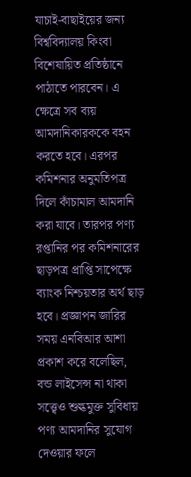যাচাই-বাছাইয়ের জন্য বিশ্ববিদ্যালয় কিংবা বিশেষায়িত প্রতিষ্ঠানে পাঠাতে পারবেন। এ ক্ষেত্রে সব ব্যয় আমদানিকারককে বহন করতে হবে। এরপর কমিশনার অনুমতিপত্র দিলে কাঁচামাল আমদানি করা যাবে। তারপর পণ্য রপ্তানির পর কমিশনারের ছাড়পত্র প্রাপ্তি সাপেক্ষে ব্যাংক নিশ্চয়তার অর্থ ছাড় হবে। প্রজ্ঞাপন জারির সময় এনবিআর আশা প্রকাশ করে বলেছিল, বন্ড লাইসেন্স না থাকা সত্ত্বেও শুল্কমুক্ত সুবিধায় পণ্য আমদানির সুযোগ দেওয়ার ফলে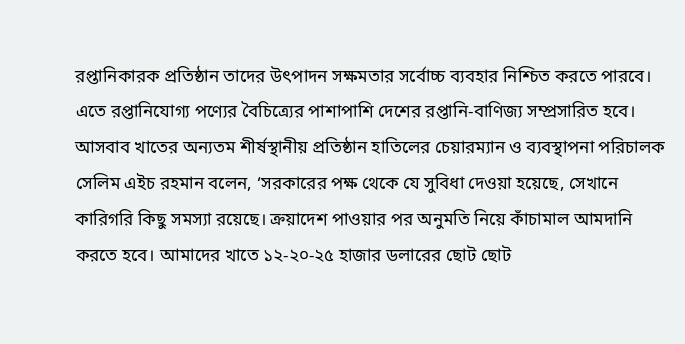রপ্তানিকারক প্রতিষ্ঠান তাদের উৎপাদন সক্ষমতার সর্বোচ্চ ব্যবহার নিশ্চিত করতে পারবে। এতে রপ্তানিযোগ্য পণ্যের বৈচিত্র্যের পাশাপাশি দেশের রপ্তানি-বাণিজ্য সম্প্রসারিত হবে। আসবাব খাতের অন্যতম শীর্ষস্থানীয় প্রতিষ্ঠান হাতিলের চেয়ারম্যান ও ব্যবস্থাপনা পরিচালক সেলিম এইচ রহমান বলেন, ‘সরকারের পক্ষ থেকে যে সুবিধা দেওয়া হয়েছে, সেখানে কারিগরি কিছু সমস্যা রয়েছে। ক্রয়াদেশ পাওয়ার পর অনুমতি নিয়ে কাঁচামাল আমদানি করতে হবে। আমাদের খাতে ১২-২০-২৫ হাজার ডলারের ছোট ছোট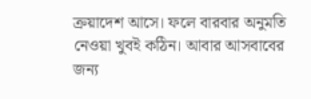ক্রয়াদেশ আসে। ফলে বারবার অনুমতি নেওয়া খুবই কঠিন। আবার আসবাবের জন্য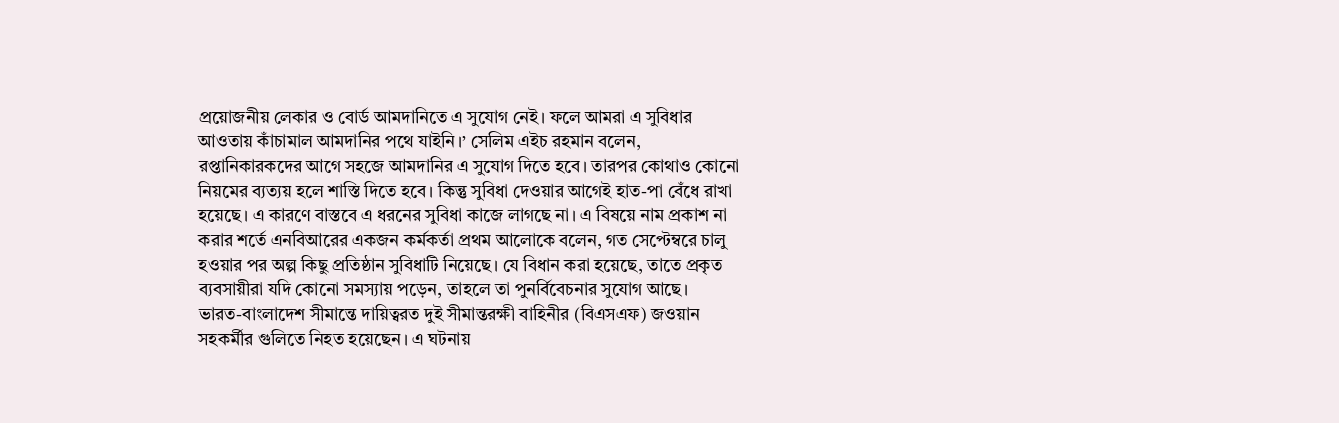প্রয়োজনীয় লেকার ও বোর্ড আমদানিতে এ সুযোগ নেই। ফলে আমরা এ সুবিধার আওতায় কাঁচামাল আমদানির পথে যাইনি।’ সেলিম এইচ রহমান বলেন, রপ্তানিকারকদের আগে সহজে আমদানির এ সুযোগ দিতে হবে। তারপর কোথাও কোনো নিয়মের ব্যত্যয় হলে শাস্তি দিতে হবে। কিন্তু সুবিধা দেওয়ার আগেই হাত-পা বেঁধে রাখা হয়েছে। এ কারণে বাস্তবে এ ধরনের সুবিধা কাজে লাগছে না। এ বিষয়ে নাম প্রকাশ না করার শর্তে এনবিআরের একজন কর্মকর্তা প্রথম আলোকে বলেন, গত সেপ্টেম্বরে চালু হওয়ার পর অল্প কিছু প্রতিষ্ঠান সুবিধাটি নিয়েছে। যে বিধান করা হয়েছে, তাতে প্রকৃত ব্যবসায়ীরা যদি কোনো সমস্যায় পড়েন, তাহলে তা পুনর্বিবেচনার সুযোগ আছে।
ভারত-বাংলাদেশ সীমান্তে দায়িত্বরত দুই সীমান্তরক্ষী বাহিনীর (বিএসএফ) জওয়ান সহকর্মীর গুলিতে নিহত হয়েছেন। এ ঘটনায়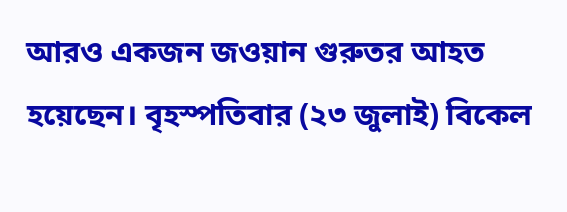আরও একজন জওয়ান গুরুতর আহত হয়েছেন। বৃহস্পতিবার (২৩ জুলাই) বিকেল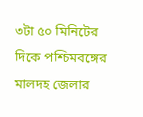৩টা ৫০ মিনিটের দিকে পশ্চিমবঙ্গের মালদহ জেলার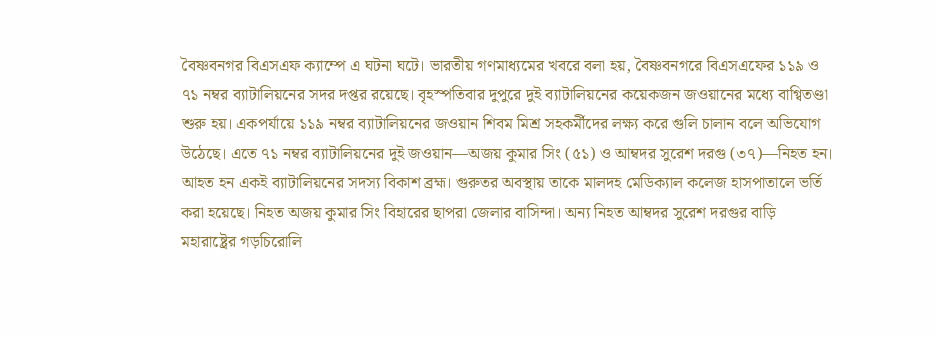বৈষ্ণবনগর বিএসএফ ক্যাম্পে এ ঘটনা ঘটে। ভারতীয় গণমাধ্যমের খবরে বলা হয়, বৈষ্ণবনগরে বিএসএফের ১১৯ ও ৭১ নম্বর ব্যাটালিয়নের সদর দপ্তর রয়েছে। বৃহস্পতিবার দুপুরে দুই ব্যাটালিয়নের কয়েকজন জওয়ানের মধ্যে বাগ্বিতণ্ডা শুরু হয়। একপর্যায়ে ১১৯ নম্বর ব্যাটালিয়নের জওয়ান শিবম মিশ্র সহকর্মীদের লক্ষ্য করে গুলি চালান বলে অভিযোগ উঠেছে। এতে ৭১ নম্বর ব্যাটালিয়নের দুই জওয়ান—অজয় কুমার সিং (৫১) ও আম্বদর সুরেশ দরগু (৩৭)—নিহত হন। আহত হন একই ব্যাটালিয়নের সদস্য বিকাশ ব্রহ্ম। গুরুতর অবস্থায় তাকে মালদহ মেডিক্যাল কলেজ হাসপাতালে ভর্তি করা হয়েছে। নিহত অজয় কুমার সিং বিহারের ছাপরা জেলার বাসিন্দা। অন্য নিহত আম্বদর সুরেশ দরগুর বাড়ি মহারাষ্ট্রের গড়চিরোলি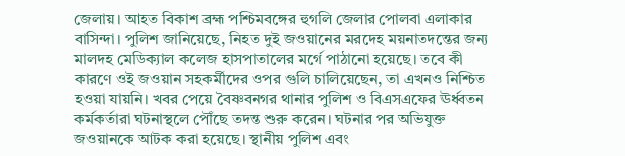জেলায়। আহত বিকাশ ব্রহ্ম পশ্চিমবঙ্গের হুগলি জেলার পোলবা এলাকার বাসিন্দা। পুলিশ জানিয়েছে, নিহত দুই জওয়ানের মরদেহ ময়নাতদন্তের জন্য মালদহ মেডিক্যাল কলেজ হাসপাতালের মর্গে পাঠানো হয়েছে। তবে কী কারণে ওই জওয়ান সহকর্মীদের ওপর গুলি চালিয়েছেন, তা এখনও নিশ্চিত হওয়া যায়নি। খবর পেয়ে বৈষ্ণবনগর থানার পুলিশ ও বিএসএফের ঊর্ধ্বতন কর্মকর্তারা ঘটনাস্থলে পৌঁছে তদন্ত শুরু করেন। ঘটনার পর অভিযুক্ত জওয়ানকে আটক করা হয়েছে। স্থানীয় পুলিশ এবং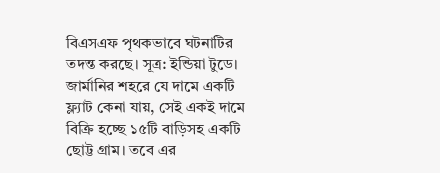বিএসএফ পৃথকভাবে ঘটনাটির তদন্ত করছে। সূত্র: ইন্ডিয়া টুডে।
জার্মানির শহরে যে দামে একটি ফ্ল্যাট কেনা যায়, সেই একই দামে বিক্রি হচ্ছে ১৫টি বাড়িসহ একটি ছোট্ট গ্রাম। তবে এর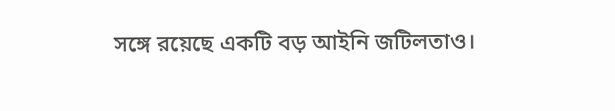সঙ্গে রয়েছে একটি বড় আইনি জটিলতাও।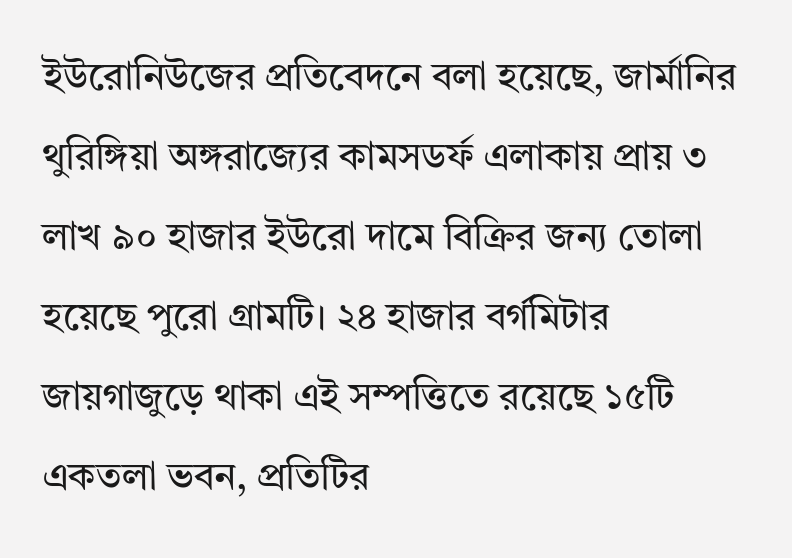ইউরোনিউজের প্রতিবেদনে বলা হয়েছে, জার্মানির থুরিঙ্গিয়া অঙ্গরাজ্যের কামসডর্ফ এলাকায় প্রায় ৩ লাখ ৯০ হাজার ইউরো দামে বিক্রির জন্য তোলা হয়েছে পুরো গ্রামটি। ২৪ হাজার বর্গমিটার জায়গাজুড়ে থাকা এই সম্পত্তিতে রয়েছে ১৫টি একতলা ভবন, প্রতিটির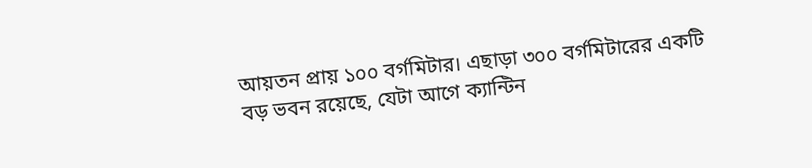আয়তন প্রায় ১০০ বর্গমিটার। এছাড়া ৩০০ বর্গমিটারের একটি বড় ভবন রয়েছে, যেটা আগে ক্যান্টিন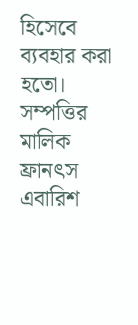হিসেবে ব্যবহার করা হতো। সম্পত্তির মালিক ফ্রানৎস এবারিশ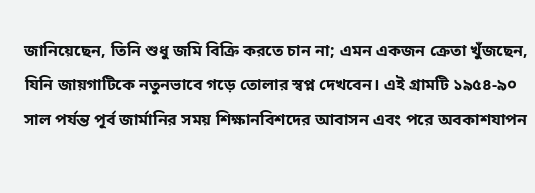জানিয়েছেন, তিনি শুধু জমি বিক্রি করতে চান না; এমন একজন ক্রেতা খুঁজছেন, যিনি জায়গাটিকে নতুনভাবে গড়ে তোলার স্বপ্ন দেখবেন। এই গ্রামটি ১৯৫৪-৯০ সাল পর্যন্ত পূর্ব জার্মানির সময় শিক্ষানবিশদের আবাসন এবং পরে অবকাশযাপন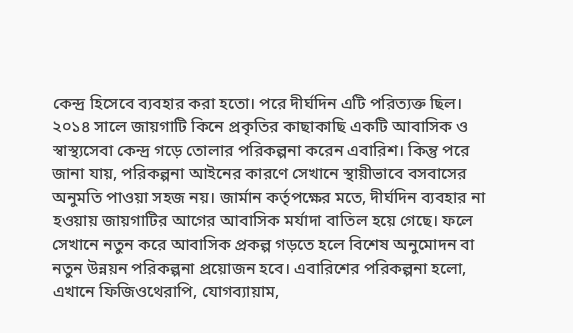কেন্দ্র হিসেবে ব্যবহার করা হতো। পরে দীর্ঘদিন এটি পরিত্যক্ত ছিল। ২০১৪ সালে জায়গাটি কিনে প্রকৃতির কাছাকাছি একটি আবাসিক ও স্বাস্থ্যসেবা কেন্দ্র গড়ে তোলার পরিকল্পনা করেন এবারিশ। কিন্তু পরে জানা যায়, পরিকল্পনা আইনের কারণে সেখানে স্থায়ীভাবে বসবাসের অনুমতি পাওয়া সহজ নয়। জার্মান কর্তৃপক্ষের মতে, দীর্ঘদিন ব্যবহার না হওয়ায় জায়গাটির আগের আবাসিক মর্যাদা বাতিল হয়ে গেছে। ফলে সেখানে নতুন করে আবাসিক প্রকল্প গড়তে হলে বিশেষ অনুমোদন বা নতুন উন্নয়ন পরিকল্পনা প্রয়োজন হবে। এবারিশের পরিকল্পনা হলো, এখানে ফিজিওথেরাপি, যোগব্যায়াম,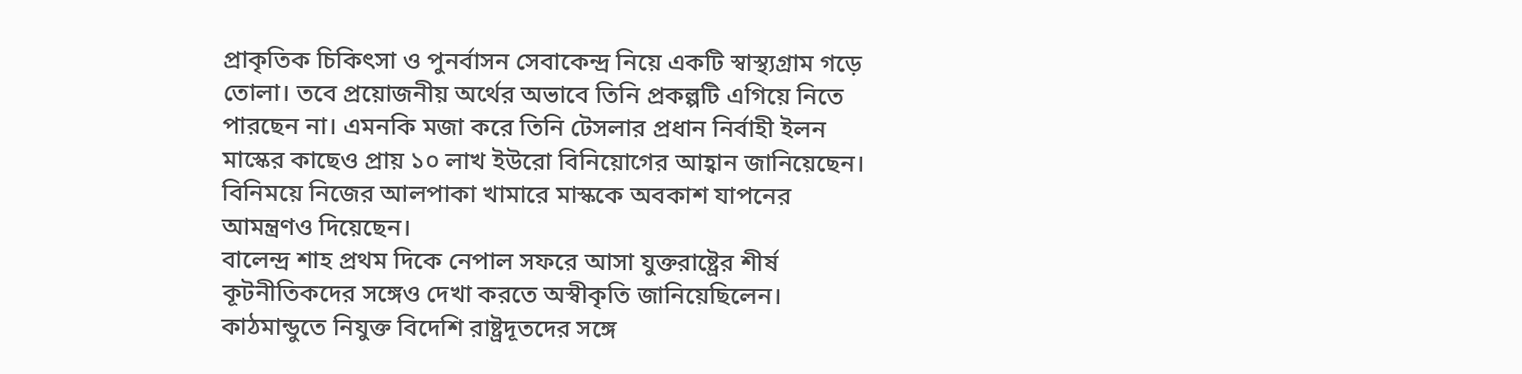প্রাকৃতিক চিকিৎসা ও পুনর্বাসন সেবাকেন্দ্র নিয়ে একটি স্বাস্থ্যগ্রাম গড়ে তোলা। তবে প্রয়োজনীয় অর্থের অভাবে তিনি প্রকল্পটি এগিয়ে নিতে পারছেন না। এমনকি মজা করে তিনি টেসলার প্রধান নির্বাহী ইলন মাস্কের কাছেও প্রায় ১০ লাখ ইউরো বিনিয়োগের আহ্বান জানিয়েছেন। বিনিময়ে নিজের আলপাকা খামারে মাস্ককে অবকাশ যাপনের আমন্ত্রণও দিয়েছেন।
বালেন্দ্র শাহ প্রথম দিকে নেপাল সফরে আসা যুক্তরাষ্ট্রের শীর্ষ কূটনীতিকদের সঙ্গেও দেখা করতে অস্বীকৃতি জানিয়েছিলেন। কাঠমান্ডুতে নিযুক্ত বিদেশি রাষ্ট্রদূতদের সঙ্গে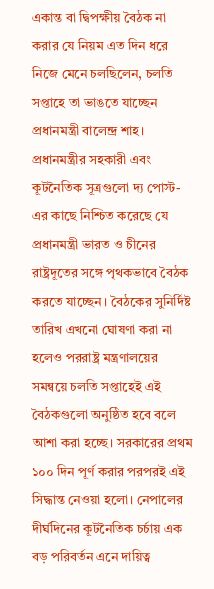একান্ত বা দ্বিপক্ষীয় বৈঠক না করার যে নিয়ম এত দিন ধরে নিজে মেনে চলছিলেন, চলতি সপ্তাহে তা ভাঙতে যাচ্ছেন প্রধানমন্ত্রী বালেন্দ্র শাহ। প্রধানমন্ত্রীর সহকারী এবং কূটনৈতিক সূত্রগুলো দ্য পোস্ট-এর কাছে নিশ্চিত করেছে যে প্রধানমন্ত্রী ভারত ও চীনের রাষ্ট্রদূতের সঙ্গে পৃথকভাবে বৈঠক করতে যাচ্ছেন। বৈঠকের সুনির্দিষ্ট তারিখ এখনো ঘোষণা করা না হলেও পররাষ্ট্র মন্ত্রণালয়ের সমন্বয়ে চলতি সপ্তাহেই এই বৈঠকগুলো অনুষ্ঠিত হবে বলে আশা করা হচ্ছে। সরকারের প্রথম ১০০ দিন পূর্ণ করার পরপরই এই সিদ্ধান্ত নেওয়া হলো। নেপালের দীর্ঘদিনের কূটনৈতিক চর্চায় এক বড় পরিবর্তন এনে দায়িত্ব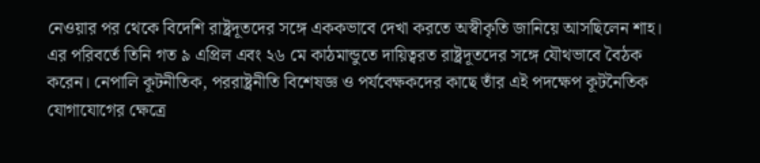নেওয়ার পর থেকে বিদেশি রাষ্ট্রদূতদের সঙ্গে এককভাবে দেখা করতে অস্বীকৃতি জানিয়ে আসছিলেন শাহ। এর পরিবর্তে তিনি গত ৯ এপ্রিল এবং ২৬ মে কাঠমান্ডুতে দায়িত্বরত রাষ্ট্রদূতদের সঙ্গে যৌথভাবে বৈঠক করেন। নেপালি কূটনীতিক, পররাষ্ট্রনীতি বিশেষজ্ঞ ও পর্যবেক্ষকদের কাছে তাঁর এই পদক্ষেপ কূটনৈতিক যোগাযোগের ক্ষেত্রে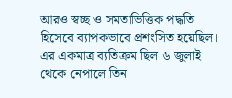আরও স্বচ্ছ ও সমতাভিত্তিক পদ্ধতি হিসেবে ব্যাপকভাবে প্রশংসিত হয়েছিল। এর একমাত্র ব্যতিক্রম ছিল ৬ জুলাই থেকে নেপালে তিন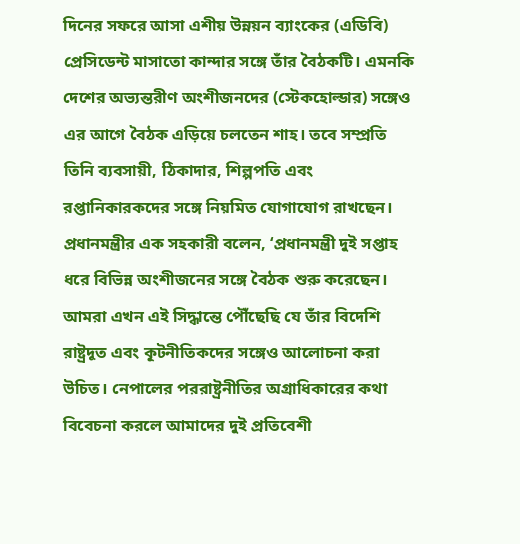দিনের সফরে আসা এশীয় উন্নয়ন ব্যাংকের (এডিবি) প্রেসিডেন্ট মাসাতো কান্দার সঙ্গে তাঁর বৈঠকটি। এমনকি দেশের অভ্যন্তরীণ অংশীজনদের (স্টেকহোল্ডার) সঙ্গেও এর আগে বৈঠক এড়িয়ে চলতেন শাহ। তবে সম্প্রতি তিনি ব্যবসায়ী, ঠিকাদার, শিল্পপতি এবং রপ্তানিকারকদের সঙ্গে নিয়মিত যোগাযোগ রাখছেন। প্রধানমন্ত্রীর এক সহকারী বলেন, ‘প্রধানমন্ত্রী দুই সপ্তাহ ধরে বিভিন্ন অংশীজনের সঙ্গে বৈঠক শুরু করেছেন। আমরা এখন এই সিদ্ধান্তে পৌঁছেছি যে তাঁর বিদেশি রাষ্ট্রদূত এবং কূটনীতিকদের সঙ্গেও আলোচনা করা উচিত। নেপালের পররাষ্ট্রনীতির অগ্রাধিকারের কথা বিবেচনা করলে আমাদের দুই প্রতিবেশী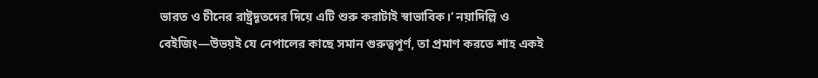ভারত ও চীনের রাষ্ট্রদূতদের দিয়ে এটি শুরু করাটাই স্বাভাবিক।’ নয়াদিল্লি ও বেইজিং—উভয়ই যে নেপালের কাছে সমান গুরুত্বপূর্ণ, তা প্রমাণ করতে শাহ একই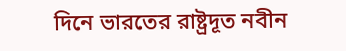দিনে ভারতের রাষ্ট্রদূত নবীন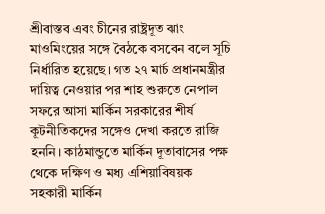শ্রীবাস্তব এবং চীনের রাষ্ট্রদূত ঝাং মাওমিংয়ের সঙ্গে বৈঠকে বসবেন বলে সূচি নির্ধারিত হয়েছে। গত ২৭ মার্চ প্রধানমন্ত্রীর দায়িত্ব নেওয়ার পর শাহ শুরুতে নেপাল সফরে আসা মার্কিন সরকারের শীর্ষ কূটনীতিকদের সঙ্গেও দেখা করতে রাজি হননি। কাঠমান্ডুতে মার্কিন দূতাবাসের পক্ষ থেকে দক্ষিণ ও মধ্য এশিয়াবিষয়ক সহকারী মার্কিন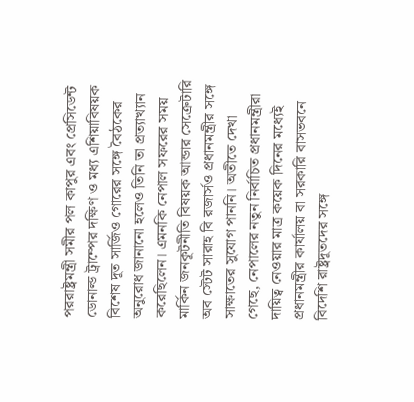পররাষ্ট্রমন্ত্রী সমীর পল কাপুর এবং প্রেসিডেন্ট ডোনাল্ড ট্রাম্পের দক্ষিণ ও মধ্য এশিয়াবিষয়ক বিশেষ দূত সার্জিও গোরের সঙ্গে বৈঠকের অনুরোধ জানানো হলেও তিনি তা প্রত্যাখ্যান করেছিলেন। এমনকি নেপাল সফরের সময় মার্কিন জনকূটনীতি বিষয়ক আন্ডার সেক্রেটারি অব স্টেট সারাহ বি রজার্সও প্রধানমন্ত্রীর সঙ্গে সাক্ষাতের সুযোগ পাননি। অতীতে দেখা গেছে, নেপালের নতুন নির্বাচিত প্রধানমন্ত্রীরা দায়িত্ব নেওয়ার মাত্র কয়েক দিনের মধ্যেই প্রধানমন্ত্রীর কার্যালয় বা সরকারি বাসভবনে বিদেশি রাষ্ট্রদূতদের সঙ্গে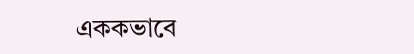এককভাবে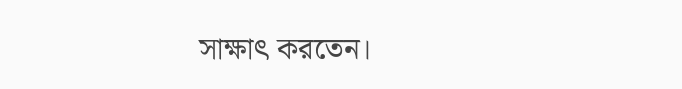সাক্ষাৎ করতেন।